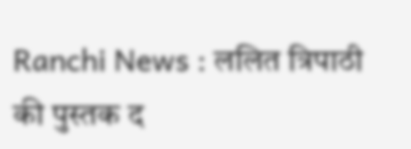Ranchi News : ललित त्रिपाठी की पुस्तक द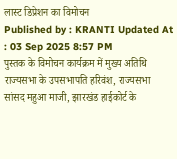लास्ट डिप्रेशन का विमोचन
Published by : KRANTI Updated At : 03 Sep 2025 8:57 PM
पुस्तक के विमोचन कार्यक्रम में मुख्य अतिथि राज्यसभा के उपसभापति हरिवंश, राज्यसभा सांसद महुआ माजी, झारखंड हाईकोर्ट के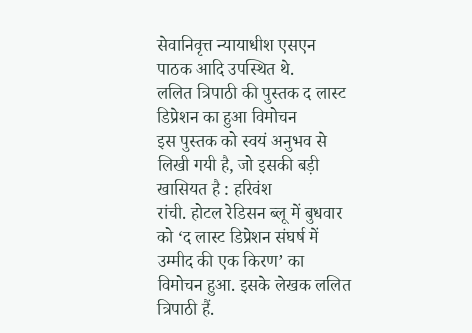सेवानिवृत्त न्यायाधीश एसएन पाठक आदि उपस्थित थे.
ललित त्रिपाठी की पुस्तक द लास्ट डिप्रेशन का हुआ विमोचन
इस पुस्तक को स्वयं अनुभव से लिखी गयी है, जो इसकी बड़ी खासियत है : हरिवंश
रांची. होटल रेडिसन ब्लू में बुधवार को ‘द लास्ट डिप्रेशन संघर्ष में उम्मीद की एक किरण’ का विमोचन हुआ. इसके लेखक ललित त्रिपाठी हैं.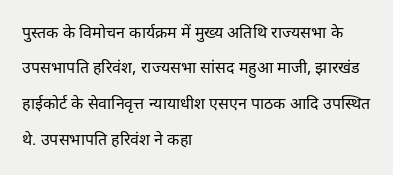पुस्तक के विमोचन कार्यक्रम में मुख्य अतिथि राज्यसभा के उपसभापति हरिवंश, राज्यसभा सांसद महुआ माजी, झारखंड हाईकोर्ट के सेवानिवृत्त न्यायाधीश एसएन पाठक आदि उपस्थित थे. उपसभापति हरिवंश ने कहा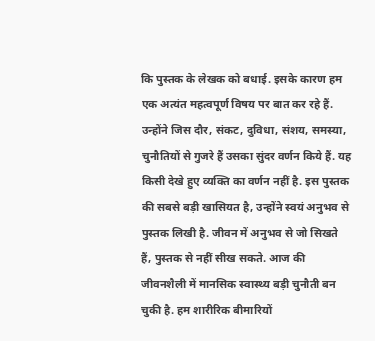कि पुस्तक के लेखक को बधाई. इसके कारण हम एक अत्यंत महत्वपूर्ण विषय पर बात कर रहे हैं. उन्होंने जिस दौर, संकट, दुविधा, संशय, समस्या, चुनौतियों से गुजरे हैं उसका सुंदर वर्णन किये हैं. यह किसी देखे हुए व्यक्ति का वर्णन नहीं है. इस पुस्तक की सबसे बड़ी खासियत है, उन्होंने स्वयं अनुभव से पुस्तक लिखी है. जीवन में अनुभव से जो सिखते हैं, पुस्तक से नहीं सीख सकते. आज की जीवनशैली में मानसिक स्वास्थ्य बड़ी चुनौती बन चुकी है. हम शारीरिक बीमारियों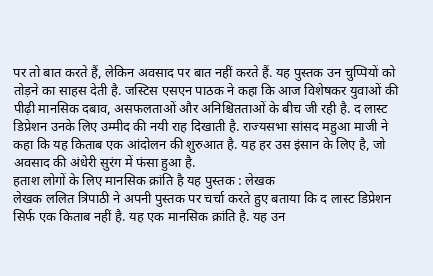पर तो बात करते हैं, लेकिन अवसाद पर बात नहीं करते हैं. यह पुस्तक उन चुप्पियों को तोड़ने का साहस देती है. जस्टिस एसएन पाठक ने कहा कि आज विशेषकर युवाओं की पीढ़ी मानसिक दबाव, असफलताओं और अनिश्चितताओं के बीच जी रही है. द लास्ट डिप्रेशन उनके लिए उम्मीद की नयी राह दिखाती है. राज्यसभा सांसद महुआ माजी ने कहा कि यह किताब एक आंदोलन की शुरुआत है. यह हर उस इंसान के लिए है, जो अवसाद की अंधेरी सुरंग में फंसा हुआ है.
हताश लोगों के लिए मानसिक क्रांति है यह पुस्तक : लेखक
लेखक ललित त्रिपाठी ने अपनी पुस्तक पर चर्चा करते हुए बताया कि द लास्ट डिप्रेशन सिर्फ एक किताब नहीं है. यह एक मानसिक क्रांति है. यह उन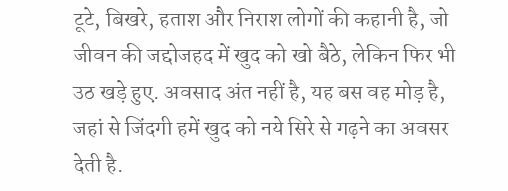टूटे, बिखरे, हताश और निराश लोगों की कहानी है, जो जीवन की जद्दोजहद में खुद को खो बैठे, लेकिन फिर भी उठ खड़े हुए. अवसाद अंत नहीं है, यह बस वह मोड़ है, जहां से जिंदगी हमें खुद को नये सिरे से गढ़ने का अवसर देती है.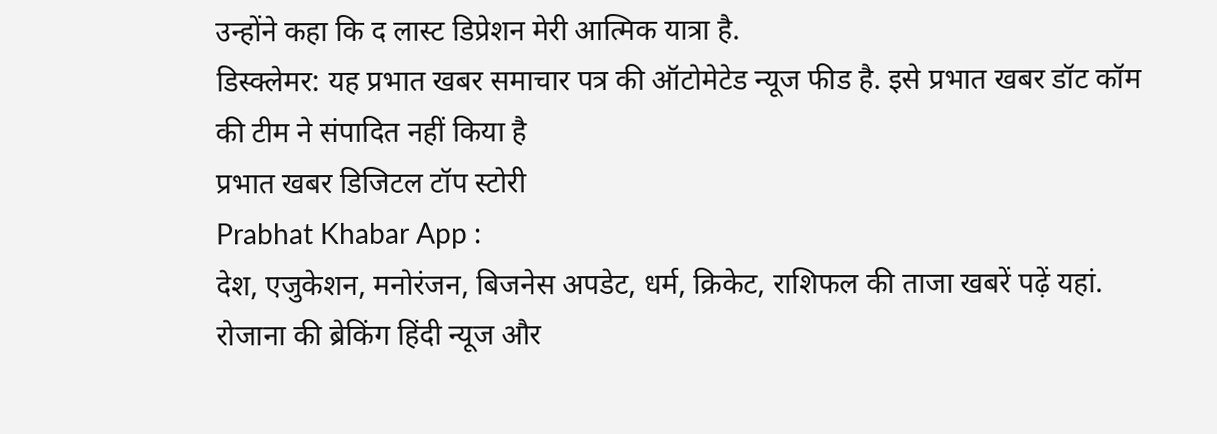उन्होंने कहा कि द लास्ट डिप्रेशन मेरी आत्मिक यात्रा है.
डिस्क्लेमर: यह प्रभात खबर समाचार पत्र की ऑटोमेटेड न्यूज फीड है. इसे प्रभात खबर डॉट कॉम की टीम ने संपादित नहीं किया है
प्रभात खबर डिजिटल टॉप स्टोरी
Prabhat Khabar App :
देश, एजुकेशन, मनोरंजन, बिजनेस अपडेट, धर्म, क्रिकेट, राशिफल की ताजा खबरें पढ़ें यहां. रोजाना की ब्रेकिंग हिंदी न्यूज और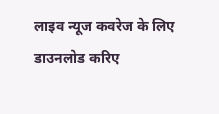लाइव न्यूज कवरेज के लिए डाउनलोड करिए